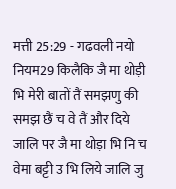मत्ती 25:29 - गढवली नयो नियम29 किलैकि जै मा थोड़ी भि मेरी बातों तैं समझणु की समझ छैं च वे तैं और दिये जालि पर जै मा थोड़ा भि नि च वेमा बट्टी उ भि लिये जालि जु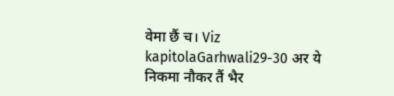वेमा छैं च। Viz kapitolaGarhwali29-30 अर ये निकमा नौकर तैं भैर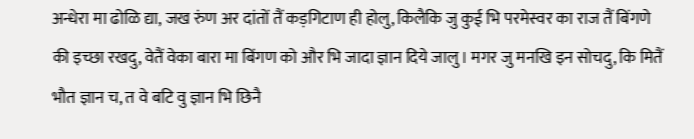अन्धेरा मा ढोळि द्या, जख रुंण अर दांतों तैं कड़गिटाण ही होलु, किलैकि जु कुई भि परमेस्वर का राज तैं बिंगणे की इच्छा रखदु, वेतैं वेका बारा मा बिंगण को और भि जादा ज्ञान दिये जालु। मगर जु मनखि इन सोचदु, कि मितैं भौत ज्ञान च, त वे बटि वु ज्ञान भि छिनै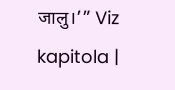जालु।’” Viz kapitola |